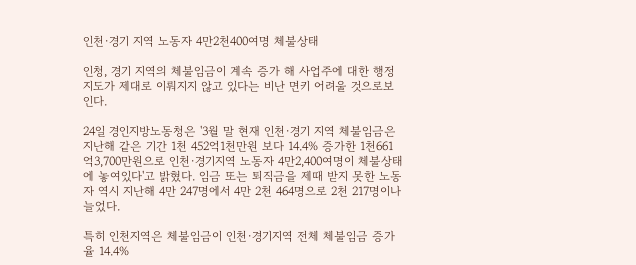인천·경기 지역 노동자 4만2천400여명 체불상태

인청, 경기 지역의 체불임금이 계속 증가 해 사업주에 대한 행정지도가 제대로 이뤄지지 않고 있다는 비난 면키 어려울 것으로보인다.

24일 경인지방노동청은 '3월 말 현재 인천·경기 지역 체불임금은 지난해 같은 기간 1천 452억1천만원 보다 14.4% 증가한 1천661억3,700만원으로 인천·경기지역 노동자 4만2,400여명이 체불상태에 놓여있다'고 밝혔다. 임금 또는 퇴직금을 제때 받지 못한 노동자 역시 지난해 4만 247명에서 4만 2천 464명으로 2천 217명이나 늘었다.

특히 인천지역은 체불임금이 인천·경기지역 전체 체불임금 증가율 14.4%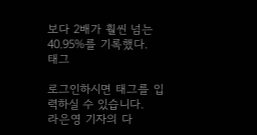보다 2배가 훨씬 넘는 40.95%를 기록했다.
태그

로그인하시면 태그를 입력하실 수 있습니다.
라은영 기자의 다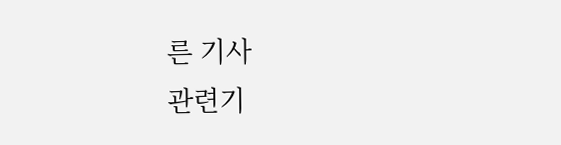른 기사
관련기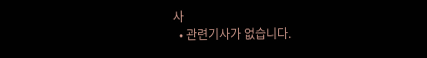사
  • 관련기사가 없습니다.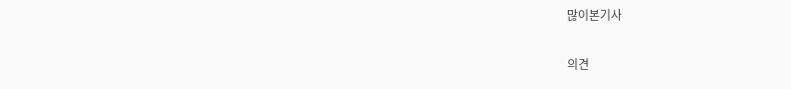많이본기사

의견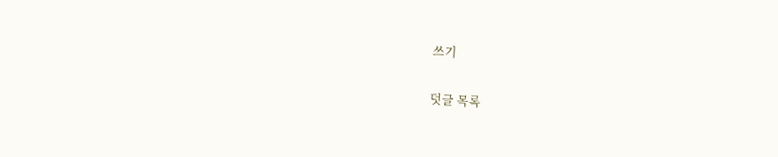쓰기

덧글 목록